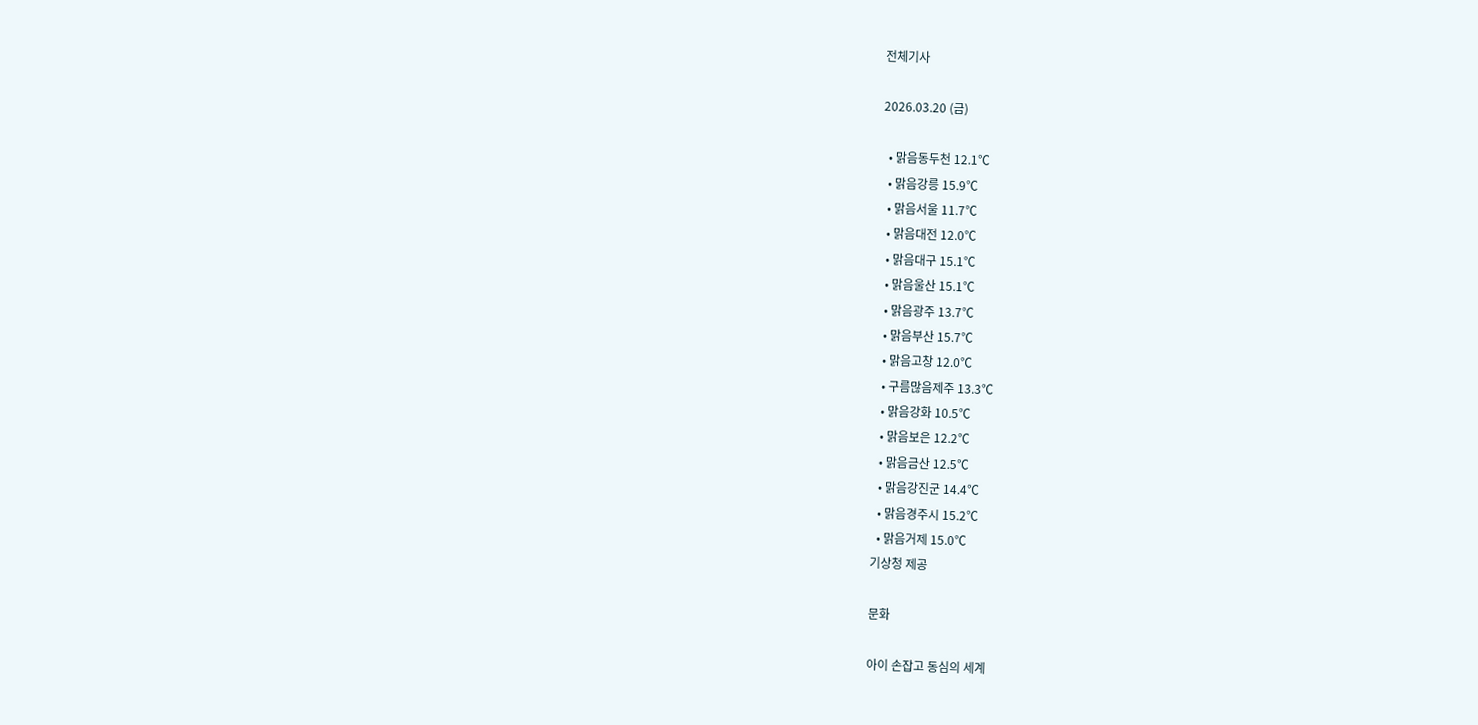전체기사

2026.03.20 (금)

  • 맑음동두천 12.1℃
  • 맑음강릉 15.9℃
  • 맑음서울 11.7℃
  • 맑음대전 12.0℃
  • 맑음대구 15.1℃
  • 맑음울산 15.1℃
  • 맑음광주 13.7℃
  • 맑음부산 15.7℃
  • 맑음고창 12.0℃
  • 구름많음제주 13.3℃
  • 맑음강화 10.5℃
  • 맑음보은 12.2℃
  • 맑음금산 12.5℃
  • 맑음강진군 14.4℃
  • 맑음경주시 15.2℃
  • 맑음거제 15.0℃
기상청 제공

문화

아이 손잡고 동심의 세계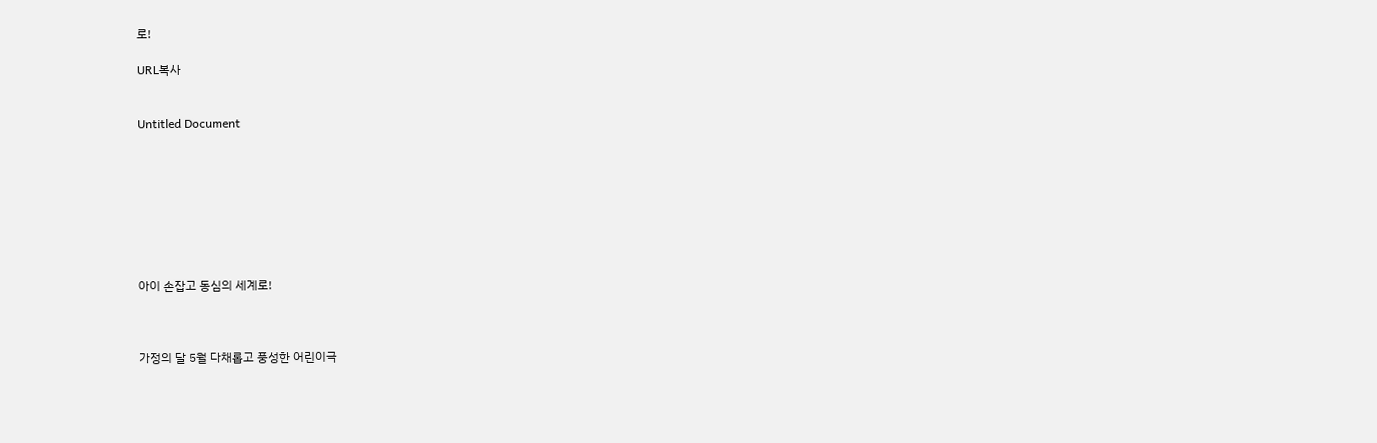로!

URL복사


Untitled Document








아이 손잡고 동심의 세계로!



가정의 달 5월 다채롭고 풍성한 어린이극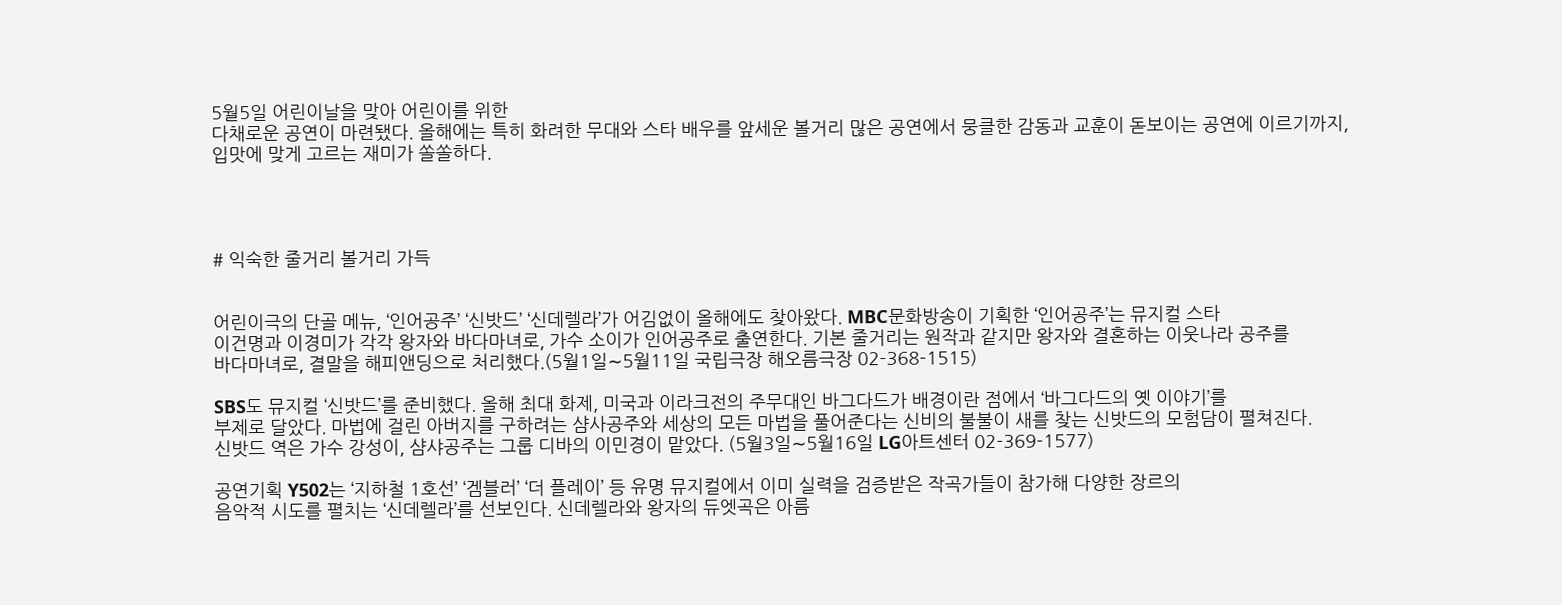5월5일 어린이날을 맞아 어린이를 위한
다채로운 공연이 마련됐다. 올해에는 특히 화려한 무대와 스타 배우를 앞세운 볼거리 많은 공연에서 뭉클한 감동과 교훈이 돋보이는 공연에 이르기까지,
입맛에 맞게 고르는 재미가 쏠쏠하다.




# 익숙한 줄거리 볼거리 가득


어린이극의 단골 메뉴, ‘인어공주’ ‘신밧드’ ‘신데렐라’가 어김없이 올해에도 찾아왔다. MBC문화방송이 기획한 ‘인어공주’는 뮤지컬 스타
이건명과 이경미가 각각 왕자와 바다마녀로, 가수 소이가 인어공주로 출연한다. 기본 줄거리는 원작과 같지만 왕자와 결혼하는 이웃나라 공주를
바다마녀로, 결말을 해피앤딩으로 처리했다.(5월1일∼5월11일 국립극장 해오름극장 02-368-1515)

SBS도 뮤지컬 ‘신밧드’를 준비했다. 올해 최대 화제, 미국과 이라크전의 주무대인 바그다드가 배경이란 점에서 ‘바그다드의 옛 이야기’를
부제로 달았다. 마법에 걸린 아버지를 구하려는 샴사공주와 세상의 모든 마법을 풀어준다는 신비의 불불이 새를 찾는 신밧드의 모험담이 펼쳐진다.
신밧드 역은 가수 강성이, 샴샤공주는 그룹 디바의 이민경이 맡았다. (5월3일∼5월16일 LG아트센터 02-369-1577)

공연기획 Y502는 ‘지하철 1호선’ ‘겜블러’ ‘더 플레이’ 등 유명 뮤지컬에서 이미 실력을 검증받은 작곡가들이 참가해 다양한 장르의
음악적 시도를 펼치는 ‘신데렐라’를 선보인다. 신데렐라와 왕자의 듀엣곡은 아름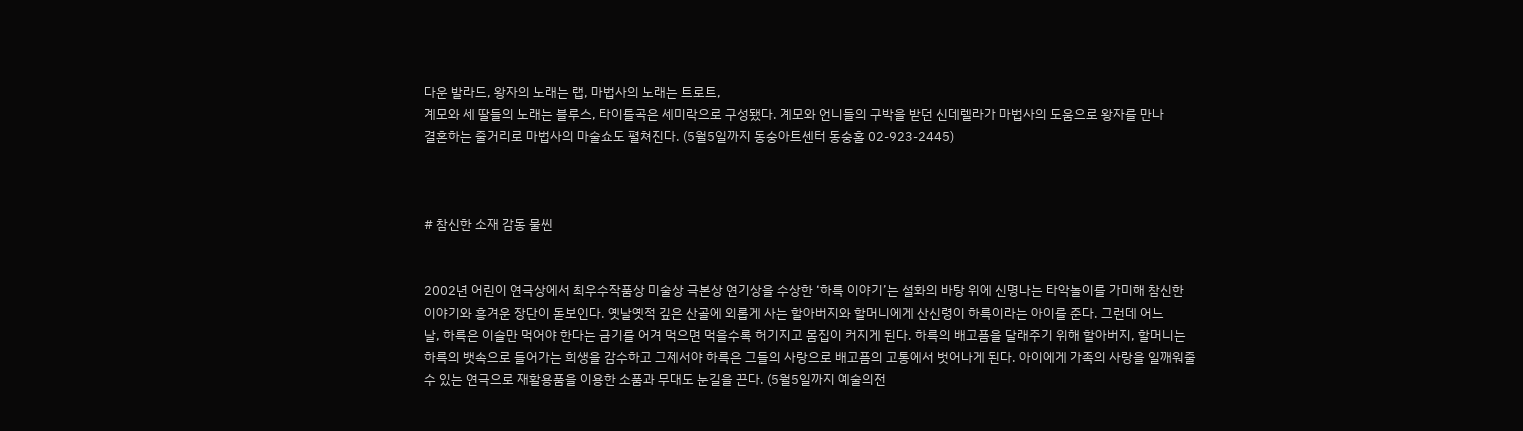다운 발라드, 왕자의 노래는 랩, 마법사의 노래는 트로트,
계모와 세 딸들의 노래는 블루스, 타이틀곡은 세미락으로 구성됐다. 계모와 언니들의 구박을 받던 신데렐라가 마법사의 도움으로 왕자를 만나
결혼하는 줄거리로 마법사의 마술쇼도 펼쳐진다. (5월5일까지 동숭아트센터 동숭홀 02-923-2445)



# 참신한 소재 감동 물씬


2002년 어린이 연극상에서 최우수작품상 미술상 극본상 연기상을 수상한 ‘하륵 이야기’는 설화의 바탕 위에 신명나는 타악놀이를 가미해 참신한
이야기와 흥겨운 장단이 돋보인다. 옛날옛적 깊은 산골에 외롭게 사는 할아버지와 할머니에게 산신령이 하륵이라는 아이를 준다. 그런데 어느
날, 하륵은 이슬만 먹어야 한다는 금기를 어겨 먹으면 먹을수록 허기지고 몸집이 커지게 된다. 하륵의 배고픔을 달래주기 위해 할아버지, 할머니는
하륵의 뱃속으로 들어가는 희생을 감수하고 그제서야 하륵은 그들의 사랑으로 배고픔의 고통에서 벗어나게 된다. 아이에게 가족의 사랑을 일깨워줄
수 있는 연극으로 재활용품을 이용한 소품과 무대도 눈길을 끈다. (5월5일까지 예술의전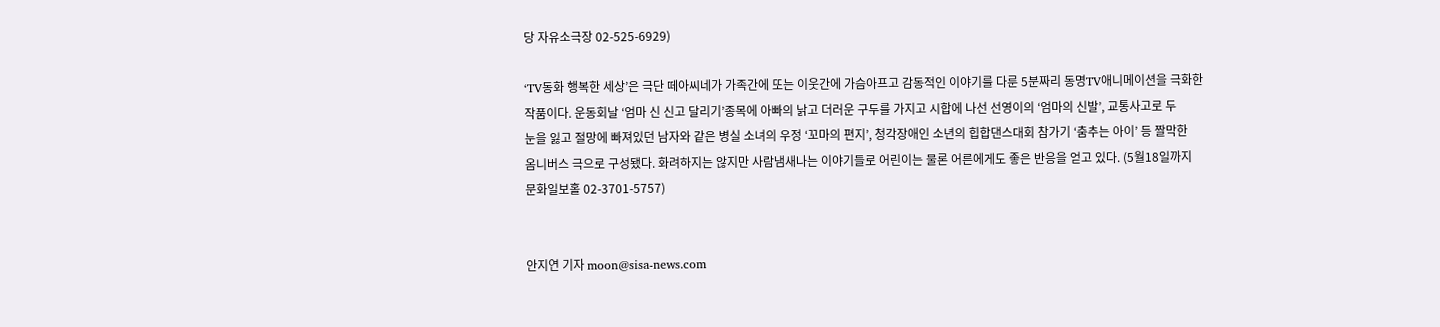당 자유소극장 02-525-6929)

‘TV동화 행복한 세상’은 극단 떼아씨네가 가족간에 또는 이웃간에 가슴아프고 감동적인 이야기를 다룬 5분짜리 동명TV애니메이션을 극화한
작품이다. 운동회날 ‘엄마 신 신고 달리기’종목에 아빠의 낡고 더러운 구두를 가지고 시합에 나선 선영이의 ‘엄마의 신발’, 교통사고로 두
눈을 잃고 절망에 빠져있던 남자와 같은 병실 소녀의 우정 ‘꼬마의 편지’, 청각장애인 소년의 힙합댄스대회 참가기 ‘춤추는 아이’ 등 짤막한
옴니버스 극으로 구성됐다. 화려하지는 않지만 사람냄새나는 이야기들로 어린이는 물론 어른에게도 좋은 반응을 얻고 있다. (5월18일까지
문화일보홀 02-3701-5757)


안지연 기자 moon@sisa-news.com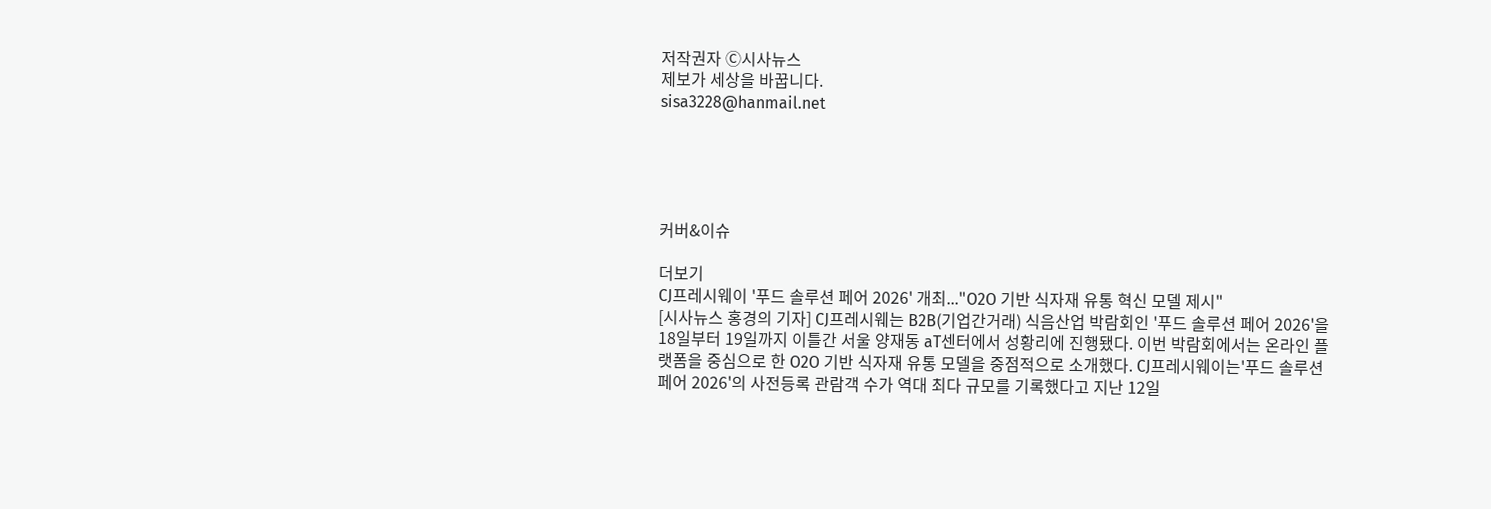저작권자 Ⓒ시사뉴스
제보가 세상을 바꿉니다.
sisa3228@hanmail.net





커버&이슈

더보기
CJ프레시웨이 '푸드 솔루션 페어 2026' 개최..."O2O 기반 식자재 유통 혁신 모델 제시"
[시사뉴스 홍경의 기자] CJ프레시웨는 B2B(기업간거래) 식음산업 박람회인 '푸드 솔루션 페어 2026'을 18일부터 19일까지 이틀간 서울 양재동 aT센터에서 성황리에 진행됐다. 이번 박람회에서는 온라인 플랫폼을 중심으로 한 O2O 기반 식자재 유통 모델을 중점적으로 소개했다. CJ프레시웨이는'푸드 솔루션 페어 2026'의 사전등록 관람객 수가 역대 최다 규모를 기록했다고 지난 12일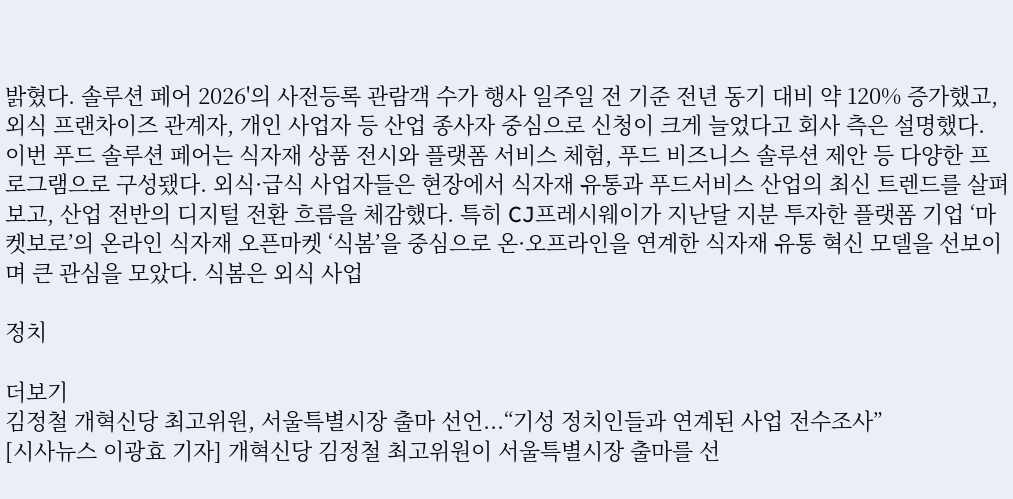밝혔다. 솔루션 페어 2026'의 사전등록 관람객 수가 행사 일주일 전 기준 전년 동기 대비 약 120% 증가했고, 외식 프랜차이즈 관계자, 개인 사업자 등 산업 종사자 중심으로 신청이 크게 늘었다고 회사 측은 설명했다. 이번 푸드 솔루션 페어는 식자재 상품 전시와 플랫폼 서비스 체험, 푸드 비즈니스 솔루션 제안 등 다양한 프로그램으로 구성됐다. 외식·급식 사업자들은 현장에서 식자재 유통과 푸드서비스 산업의 최신 트렌드를 살펴보고, 산업 전반의 디지털 전환 흐름을 체감했다. 특히 CJ프레시웨이가 지난달 지분 투자한 플랫폼 기업 ‘마켓보로’의 온라인 식자재 오픈마켓 ‘식봄’을 중심으로 온·오프라인을 연계한 식자재 유통 혁신 모델을 선보이며 큰 관심을 모았다. 식봄은 외식 사업

정치

더보기
김정철 개혁신당 최고위원, 서울특별시장 출마 선언...“기성 정치인들과 연계된 사업 전수조사”
[시사뉴스 이광효 기자] 개혁신당 김정철 최고위원이 서울특별시장 출마를 선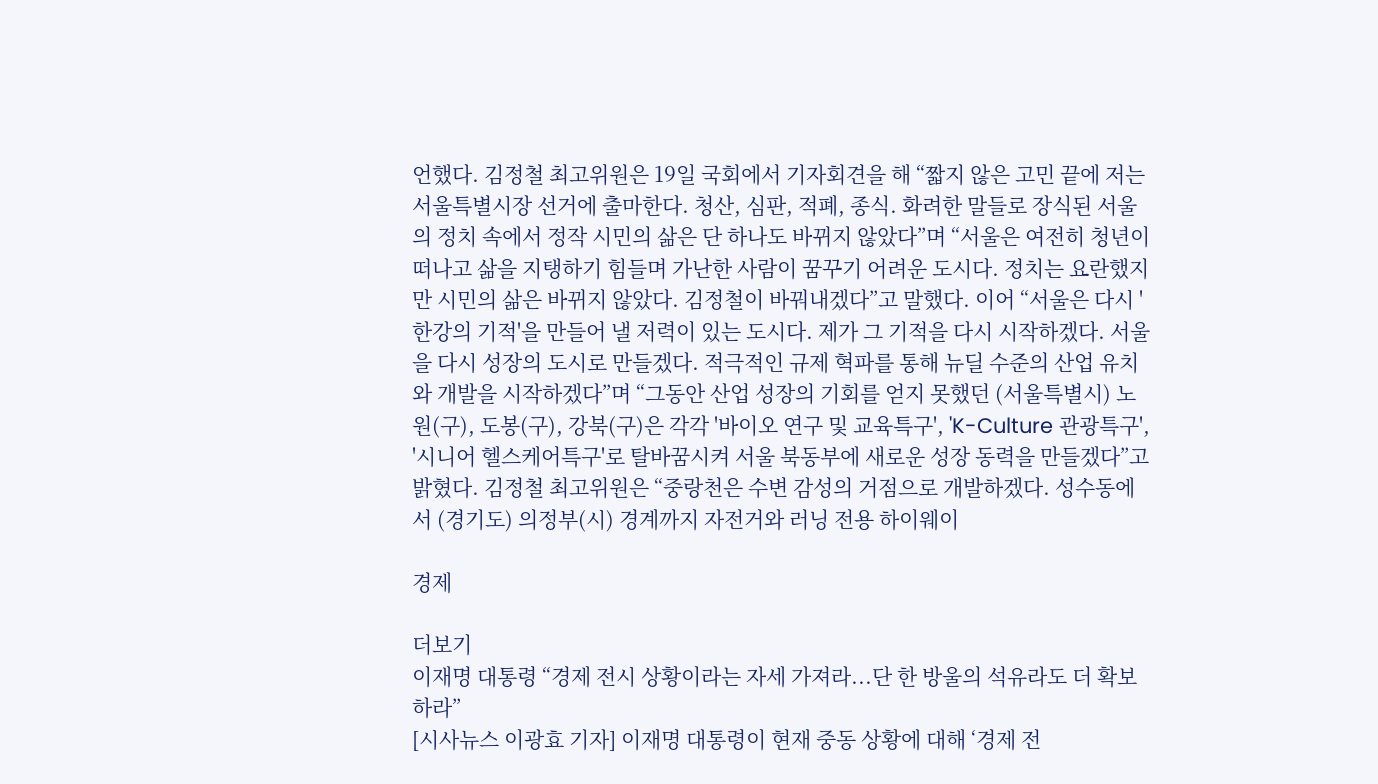언했다. 김정철 최고위원은 19일 국회에서 기자회견을 해 “짧지 않은 고민 끝에 저는 서울특별시장 선거에 출마한다. 청산, 심판, 적폐, 종식. 화려한 말들로 장식된 서울의 정치 속에서 정작 시민의 삶은 단 하나도 바뀌지 않았다”며 “서울은 여전히 청년이 떠나고 삶을 지탱하기 힘들며 가난한 사람이 꿈꾸기 어려운 도시다. 정치는 요란했지만 시민의 삶은 바뀌지 않았다. 김정철이 바꿔내겠다”고 말했다. 이어 “서울은 다시 '한강의 기적'을 만들어 낼 저력이 있는 도시다. 제가 그 기적을 다시 시작하겠다. 서울을 다시 성장의 도시로 만들겠다. 적극적인 규제 혁파를 통해 뉴딜 수준의 산업 유치와 개발을 시작하겠다”며 “그동안 산업 성장의 기회를 얻지 못했던 (서울특별시) 노원(구), 도봉(구), 강북(구)은 각각 '바이오 연구 및 교육특구', 'K-Culture 관광특구', '시니어 헬스케어특구'로 탈바꿈시켜 서울 북동부에 새로운 성장 동력을 만들겠다”고 밝혔다. 김정철 최고위원은 “중랑천은 수변 감성의 거점으로 개발하겠다. 성수동에서 (경기도) 의정부(시) 경계까지 자전거와 러닝 전용 하이웨이

경제

더보기
이재명 대통령 “경제 전시 상황이라는 자세 가져라...단 한 방울의 석유라도 더 확보하라”
[시사뉴스 이광효 기자] 이재명 대통령이 현재 중동 상황에 대해 ‘경제 전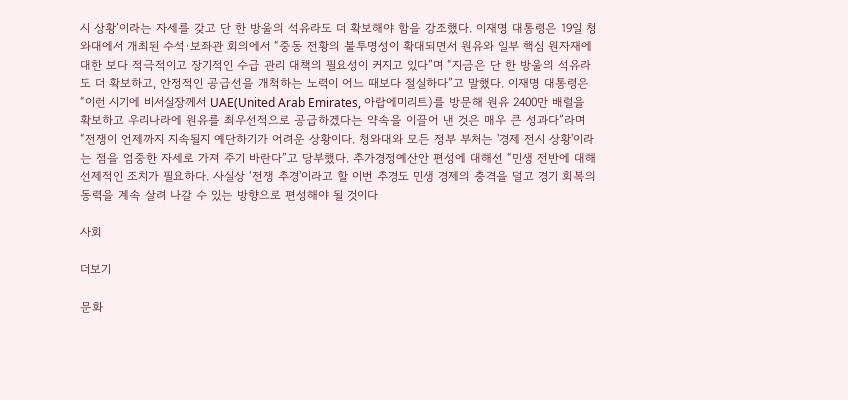시 상황’이라는 자세를 갖고 단 한 방울의 석유라도 더 확보해야 함을 강조했다. 이재명 대통령은 19일 청와대에서 개최된 수석·보좌관 회의에서 “중동 전황의 불투명성이 확대되면서 원유와 일부 핵심 원자재에 대한 보다 적극적이고 장기적인 수급 관리 대책의 필요성이 커지고 있다”며 “지금은 단 한 방울의 석유라도 더 확보하고, 안정적인 공급선을 개척하는 노력이 어느 때보다 절실하다”고 말했다. 이재명 대통령은 “이런 시기에 비서실장께서 UAE(United Arab Emirates, 아랍에미리트)를 방문해 원유 2400만 배럴을 확보하고 우리나라에 원유를 최우선적으로 공급하겠다는 약속을 이끌어 낸 것은 매우 큰 성과다”라며 “전쟁이 언제까지 지속될지 예단하기가 어려운 상황이다. 청와대와 모든 정부 부처는 '경제 전시 상황'이라는 점을 엄중한 자세로 가져 주기 바란다”고 당부했다. 추가경정예산안 편성에 대해선 “민생 전반에 대해 선제적인 조치가 필요하다. 사실상 ‘전쟁 추경'이라고 할 이번 추경도 민생 경제의 충격을 덜고 경기 회복의 동력을 계속 살려 나갈 수 있는 방향으로 편성해야 될 것이다

사회

더보기

문화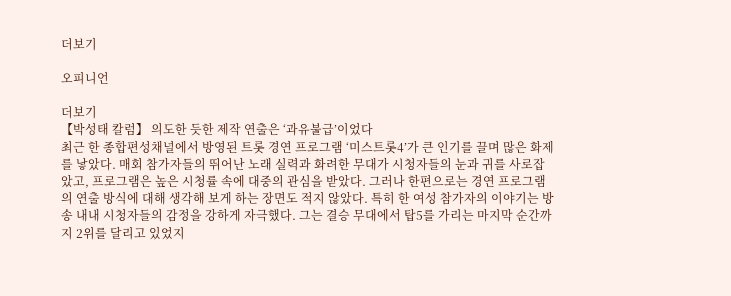더보기

오피니언

더보기
【박성태 칼럼】 의도한 듯한 제작 연출은 ‘과유불급’이었다
최근 한 종합편성채널에서 방영된 트롯 경연 프로그램 ‘미스트롯4’가 큰 인기를 끌며 많은 화제를 낳았다. 매회 참가자들의 뛰어난 노래 실력과 화려한 무대가 시청자들의 눈과 귀를 사로잡았고, 프로그램은 높은 시청률 속에 대중의 관심을 받았다. 그러나 한편으로는 경연 프로그램의 연출 방식에 대해 생각해 보게 하는 장면도 적지 않았다. 특히 한 여성 참가자의 이야기는 방송 내내 시청자들의 감정을 강하게 자극했다. 그는 결승 무대에서 탑5를 가리는 마지막 순간까지 2위를 달리고 있었지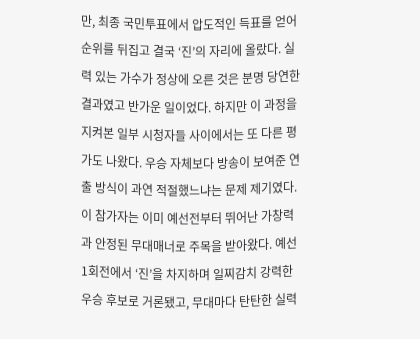만, 최종 국민투표에서 압도적인 득표를 얻어 순위를 뒤집고 결국 ‘진’의 자리에 올랐다. 실력 있는 가수가 정상에 오른 것은 분명 당연한 결과였고 반가운 일이었다. 하지만 이 과정을 지켜본 일부 시청자들 사이에서는 또 다른 평가도 나왔다. 우승 자체보다 방송이 보여준 연출 방식이 과연 적절했느냐는 문제 제기였다. 이 참가자는 이미 예선전부터 뛰어난 가창력과 안정된 무대매너로 주목을 받아왔다. 예선 1회전에서 ‘진’을 차지하며 일찌감치 강력한 우승 후보로 거론됐고, 무대마다 탄탄한 실력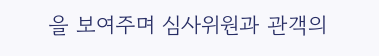을 보여주며 심사위원과 관객의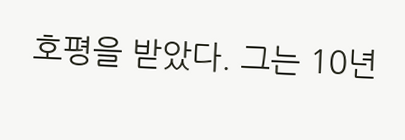호평을 받았다. 그는 10년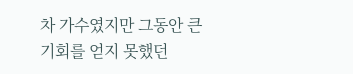차 가수였지만 그동안 큰 기회를 얻지 못했던